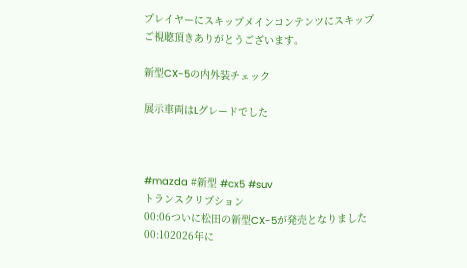プレイヤーにスキップメインコンテンツにスキップ
ご視聴頂きありがとうございます。

新型CX-5の内外装チェック

展示車両はLグレードでした



#mazda #新型 #cx5 #suv
トランスクリプション
00:06ついに松田の新型CX-5が発売となりました
00:102026年に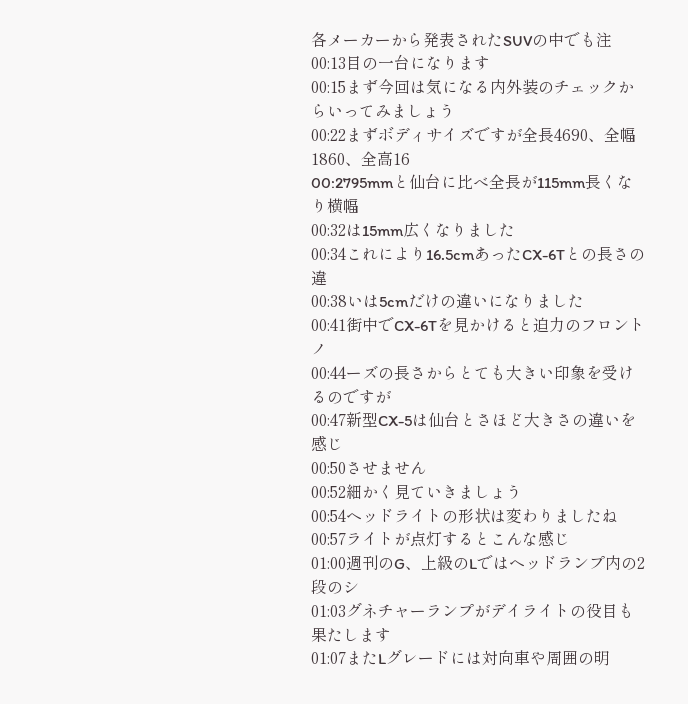各メーカーから発表されたSUVの中でも注
00:13目の一台になります
00:15まず今回は気になる内外装のチェックからいってみましょう
00:22まずボディサイズですが全長4690、全幅1860、全高16
00:2795mmと仙台に比べ全長が115mm長くなり横幅
00:32は15mm広くなりました
00:34これにより16.5cmあったCX-6Tとの長さの違
00:38いは5cmだけの違いになりました
00:41街中でCX-6Tを見かけると迫力のフロントノ
00:44ーズの長さからとても大きい印象を受けるのですが
00:47新型CX-5は仙台とさほど大きさの違いを感じ
00:50させません
00:52細かく見ていきましょう
00:54ヘッドライトの形状は変わりましたね
00:57ライトが点灯するとこんな感じ
01:00週刊のG、上級のLではヘッドランプ内の2段のシ
01:03グネチャーランプがデイライトの役目も果たします
01:07またLグレードには対向車や周囲の明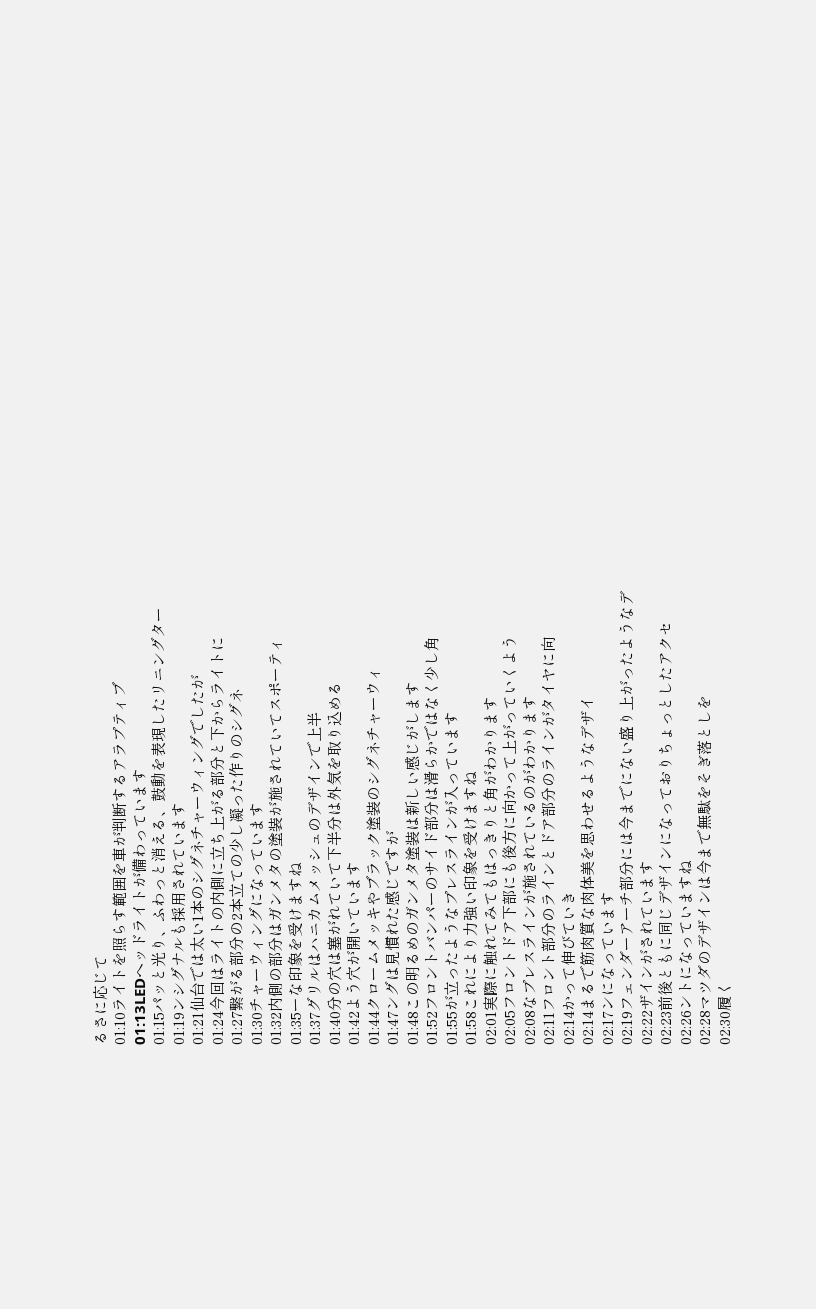るさに応じて
01:10ライトを照らす範囲を車が判断するアラプティブ
01:13LEDヘッドライトが備わっています
01:15パッと光り、ふわっと消える、鼓動を表現したリニングター
01:19ンシグナルも採用されています
01:21仙台では太い1本のシグネチャーウィングでしたが
01:24今回はライトの内側に立ち上がる部分と下からライトに
01:27繋がる部分の2本立ての少し凝った作りのシグネ
01:30チャーウィングになっています
01:32内側の部分はガンメタの塗装が施されていてスポーティ
01:35ーな印象を受けますね
01:37グリルはハニカムメッシュのデザインで上半
01:40分の穴は塞がれていて下半分は外気を取り込める
01:42よう穴が開いています
01:44クロームメッキやブラック塗装のシグネチャーウィ
01:47ングは見慣れた感じですが
01:48この明るめのガンメタ塗装は新しい感じがします
01:52フロントバンパーのサイド部分は滑らかではなく少し角
01:55が立ったようなプレスラインが入っています
01:58これにより力強い印象を受けますね
02:01実際に触れてみてもはっきりと角がわかります
02:05フロントドア下部にも後方に向かって上がっていくよう
02:08なプレスラインが施されているのがわかります
02:11フロント部分のラインとドア部分のラインがタイヤに向
02:14かって伸びていき
02:14まるで筋肉質な肉体美を思わせるようなデザイ
02:17ンになっています
02:19フェンダーアーチ部分には今までにない盛り上がったようなデ
02:22ザインがされています
02:23前後ともに同じデザインになっておりちょっとしたアクセ
02:26ントになっていますね
02:28マツダのデザインは今まで無駄をそぎ落としを
02:30履く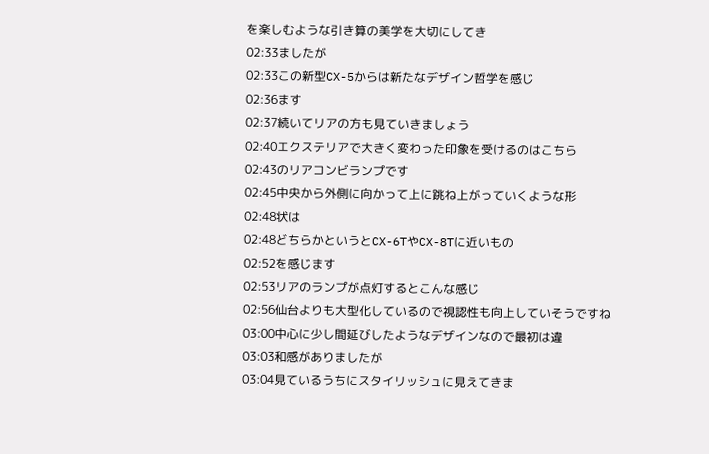を楽しむような引き算の美学を大切にしてき
02:33ましたが
02:33この新型CX-5からは新たなデザイン哲学を感じ
02:36ます
02:37続いてリアの方も見ていきましょう
02:40エクステリアで大きく変わった印象を受けるのはこちら
02:43のリアコンビランプです
02:45中央から外側に向かって上に跳ね上がっていくような形
02:48状は
02:48どちらかというとCX-6TやCX-8Tに近いもの
02:52を感じます
02:53リアのランプが点灯するとこんな感じ
02:56仙台よりも大型化しているので視認性も向上していそうですね
03:00中心に少し間延びしたようなデザインなので最初は違
03:03和感がありましたが
03:04見ているうちにスタイリッシュに見えてきま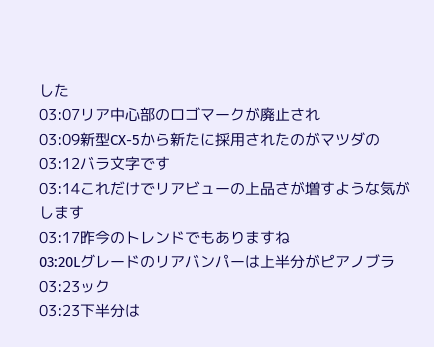した
03:07リア中心部のロゴマークが廃止され
03:09新型CX-5から新たに採用されたのがマツダの
03:12バラ文字です
03:14これだけでリアビューの上品さが増すような気がします
03:17昨今のトレンドでもありますね
03:20Lグレードのリアバンパーは上半分がピアノブラ
03:23ック
03:23下半分は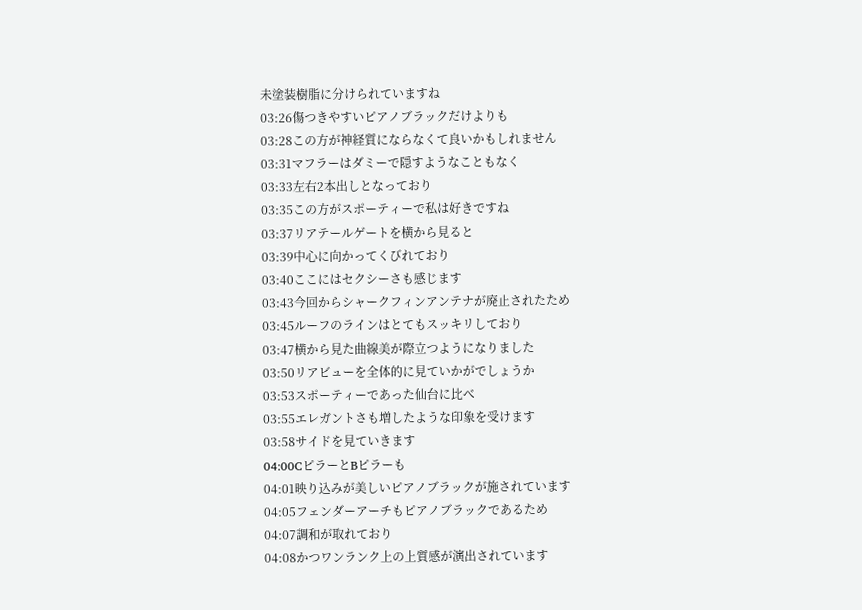未塗装樹脂に分けられていますね
03:26傷つきやすいピアノブラックだけよりも
03:28この方が神経質にならなくて良いかもしれません
03:31マフラーはダミーで隠すようなこともなく
03:33左右2本出しとなっており
03:35この方がスポーティーで私は好きですね
03:37リアテールゲートを横から見ると
03:39中心に向かってくびれており
03:40ここにはセクシーさも感じます
03:43今回からシャークフィンアンテナが廃止されたため
03:45ルーフのラインはとてもスッキリしており
03:47横から見た曲線美が際立つようになりました
03:50リアビューを全体的に見ていかがでしょうか
03:53スポーティーであった仙台に比べ
03:55エレガントさも増したような印象を受けます
03:58サイドを見ていきます
04:00CピラーとBピラーも
04:01映り込みが美しいピアノブラックが施されています
04:05フェンダーアーチもピアノブラックであるため
04:07調和が取れており
04:08かつワンランク上の上質感が演出されています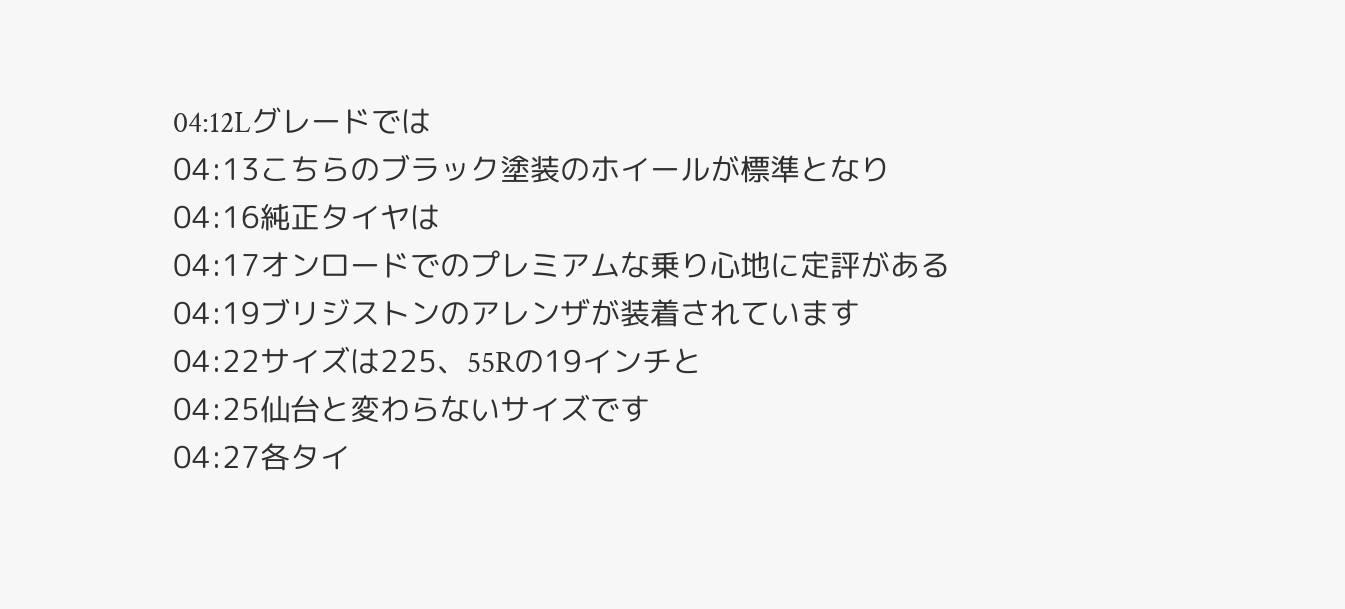04:12Lグレードでは
04:13こちらのブラック塗装のホイールが標準となり
04:16純正タイヤは
04:17オンロードでのプレミアムな乗り心地に定評がある
04:19ブリジストンのアレンザが装着されています
04:22サイズは225、55Rの19インチと
04:25仙台と変わらないサイズです
04:27各タイ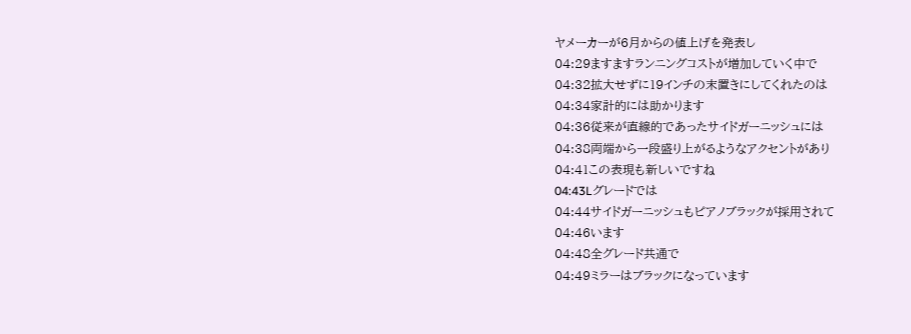ヤメーカーが6月からの値上げを発表し
04:29ますますランニングコストが増加していく中で
04:32拡大せずに19インチの末置きにしてくれたのは
04:34家計的には助かります
04:36従来が直線的であったサイドガーニッシュには
04:38両端から一段盛り上がるようなアクセントがあり
04:41この表現も新しいですね
04:43Lグレードでは
04:44サイドガーニッシュもピアノブラックが採用されて
04:46います
04:48全グレード共通で
04:49ミラーはブラックになっています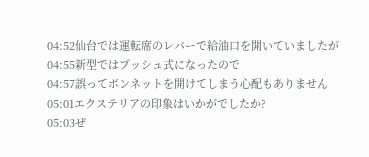04:52仙台では運転席のレバーで給油口を開いていましたが
04:55新型ではプッシュ式になったので
04:57誤ってボンネットを開けてしまう心配もありません
05:01エクステリアの印象はいかがでしたか?
05:03ぜ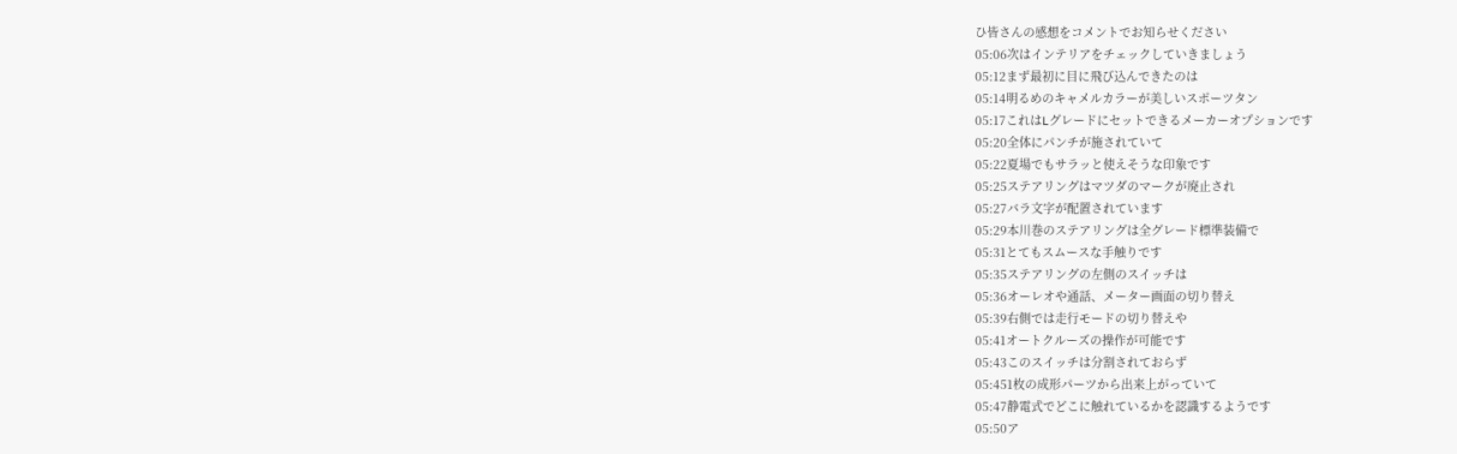ひ皆さんの感想をコメントでお知らせください
05:06次はインテリアをチェックしていきましょう
05:12まず最初に目に飛び込んできたのは
05:14明るめのキャメルカラーが美しいスポーツタン
05:17これはLグレードにセットできるメーカーオプションです
05:20全体にパンチが施されていて
05:22夏場でもサラッと使えそうな印象です
05:25ステアリングはマツダのマークが廃止され
05:27バラ文字が配置されています
05:29本川巻のステアリングは全グレード標準装備で
05:31とてもスムースな手触りです
05:35ステアリングの左側のスイッチは
05:36オーレオや通話、メーター画面の切り替え
05:39右側では走行モードの切り替えや
05:41オートクルーズの操作が可能です
05:43このスイッチは分割されておらず
05:451枚の成形パーツから出来上がっていて
05:47静電式でどこに触れているかを認識するようです
05:50ア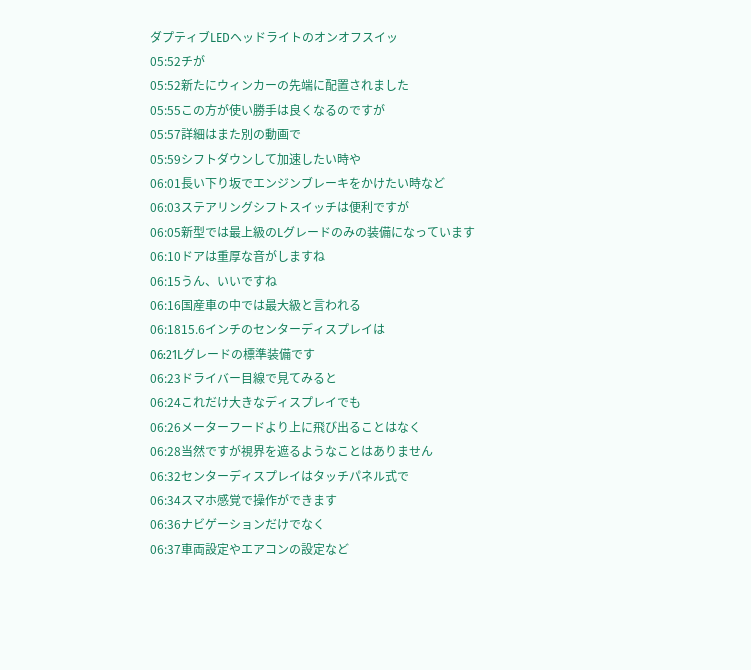ダプティブLEDヘッドライトのオンオフスイッ
05:52チが
05:52新たにウィンカーの先端に配置されました
05:55この方が使い勝手は良くなるのですが
05:57詳細はまた別の動画で
05:59シフトダウンして加速したい時や
06:01長い下り坂でエンジンブレーキをかけたい時など
06:03ステアリングシフトスイッチは便利ですが
06:05新型では最上級のLグレードのみの装備になっています
06:10ドアは重厚な音がしますね
06:15うん、いいですね
06:16国産車の中では最大級と言われる
06:1815.6インチのセンターディスプレイは
06:21Lグレードの標準装備です
06:23ドライバー目線で見てみると
06:24これだけ大きなディスプレイでも
06:26メーターフードより上に飛び出ることはなく
06:28当然ですが視界を遮るようなことはありません
06:32センターディスプレイはタッチパネル式で
06:34スマホ感覚で操作ができます
06:36ナビゲーションだけでなく
06:37車両設定やエアコンの設定など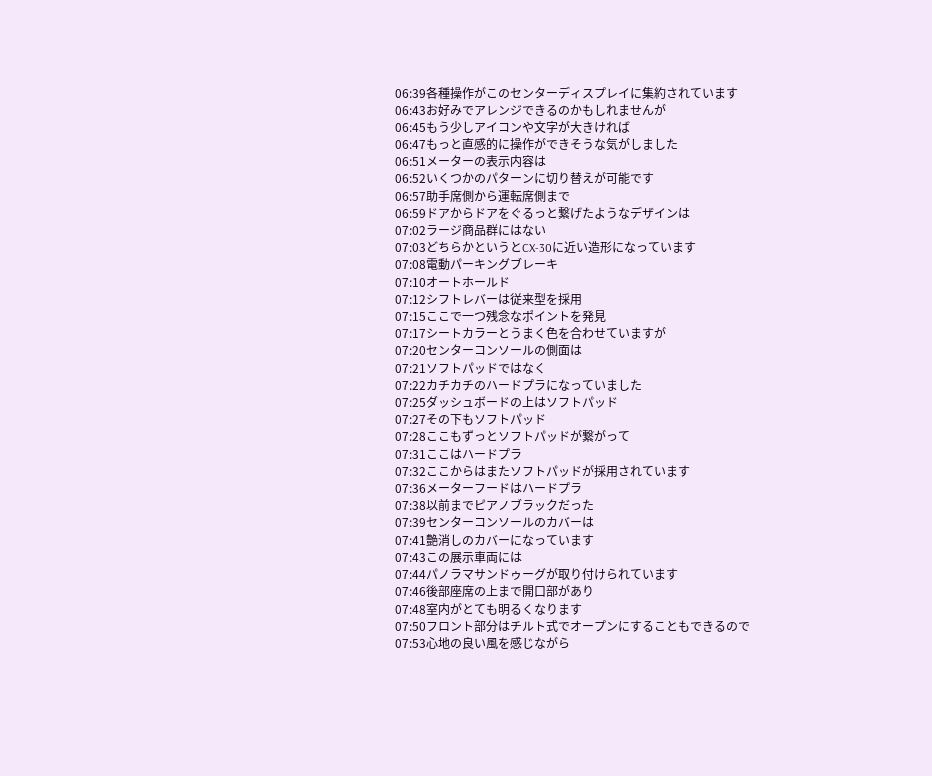06:39各種操作がこのセンターディスプレイに集約されています
06:43お好みでアレンジできるのかもしれませんが
06:45もう少しアイコンや文字が大きければ
06:47もっと直感的に操作ができそうな気がしました
06:51メーターの表示内容は
06:52いくつかのパターンに切り替えが可能です
06:57助手席側から運転席側まで
06:59ドアからドアをぐるっと繋げたようなデザインは
07:02ラージ商品群にはない
07:03どちらかというとCX-30に近い造形になっています
07:08電動パーキングブレーキ
07:10オートホールド
07:12シフトレバーは従来型を採用
07:15ここで一つ残念なポイントを発見
07:17シートカラーとうまく色を合わせていますが
07:20センターコンソールの側面は
07:21ソフトパッドではなく
07:22カチカチのハードプラになっていました
07:25ダッシュボードの上はソフトパッド
07:27その下もソフトパッド
07:28ここもずっとソフトパッドが繋がって
07:31ここはハードプラ
07:32ここからはまたソフトパッドが採用されています
07:36メーターフードはハードプラ
07:38以前までピアノブラックだった
07:39センターコンソールのカバーは
07:41艶消しのカバーになっています
07:43この展示車両には
07:44パノラマサンドゥーグが取り付けられています
07:46後部座席の上まで開口部があり
07:48室内がとても明るくなります
07:50フロント部分はチルト式でオープンにすることもできるので
07:53心地の良い風を感じながら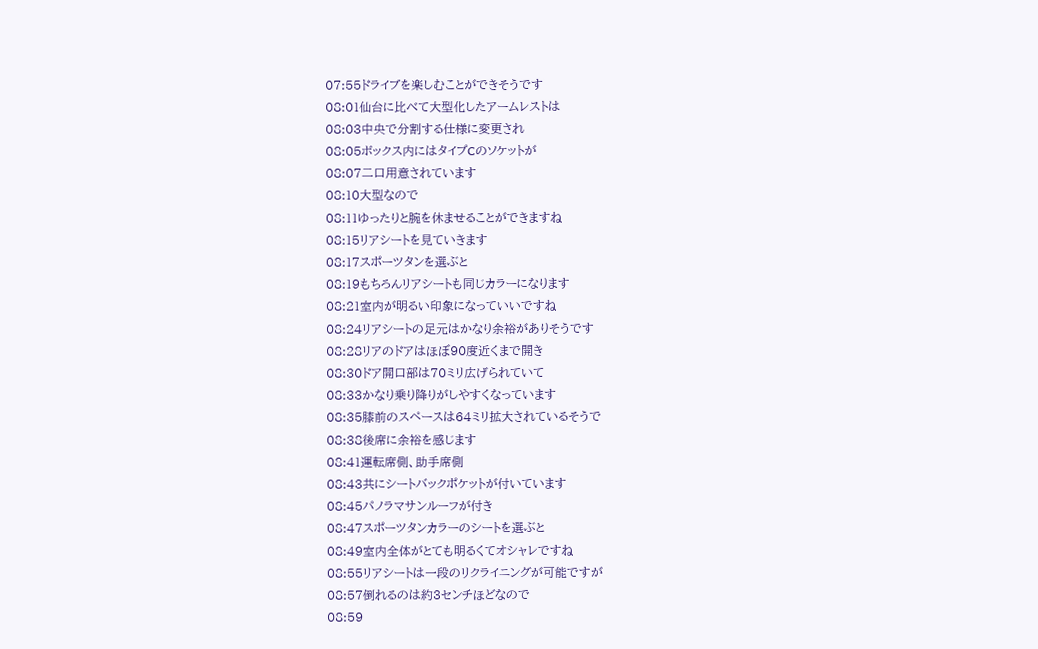07:55ドライブを楽しむことができそうです
08:01仙台に比べて大型化したアームレストは
08:03中央で分割する仕様に変更され
08:05ボックス内にはタイプCのソケットが
08:07二口用意されています
08:10大型なので
08:11ゆったりと腕を休ませることができますね
08:15リアシートを見ていきます
08:17スポーツタンを選ぶと
08:19もちろんリアシートも同じカラーになります
08:21室内が明るい印象になっていいですね
08:24リアシートの足元はかなり余裕がありそうです
08:28リアのドアはほぼ90度近くまで開き
08:30ドア開口部は70ミリ広げられていて
08:33かなり乗り降りがしやすくなっています
08:35膝前のスペースは64ミリ拡大されているそうで
08:38後席に余裕を感じます
08:41運転席側、助手席側
08:43共にシートバックポケットが付いています
08:45パノラマサンルーフが付き
08:47スポーツタンカラーのシートを選ぶと
08:49室内全体がとても明るくてオシャレですね
08:55リアシートは一段のリクライニングが可能ですが
08:57倒れるのは約3センチほどなので
08:59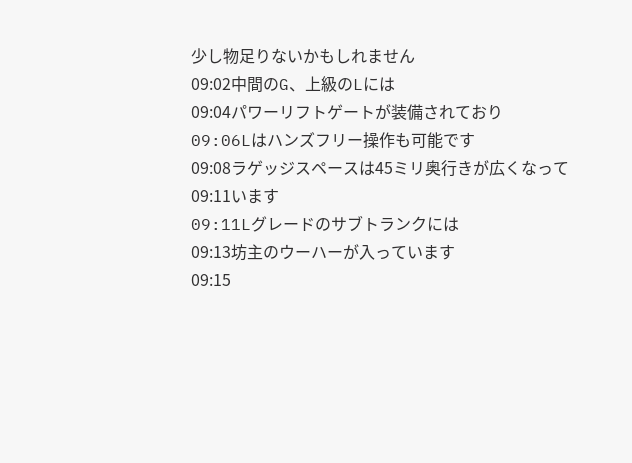少し物足りないかもしれません
09:02中間のG、上級のLには
09:04パワーリフトゲートが装備されており
09:06Lはハンズフリー操作も可能です
09:08ラゲッジスペースは45ミリ奥行きが広くなって
09:11います
09:11Lグレードのサブトランクには
09:13坊主のウーハーが入っています
09:15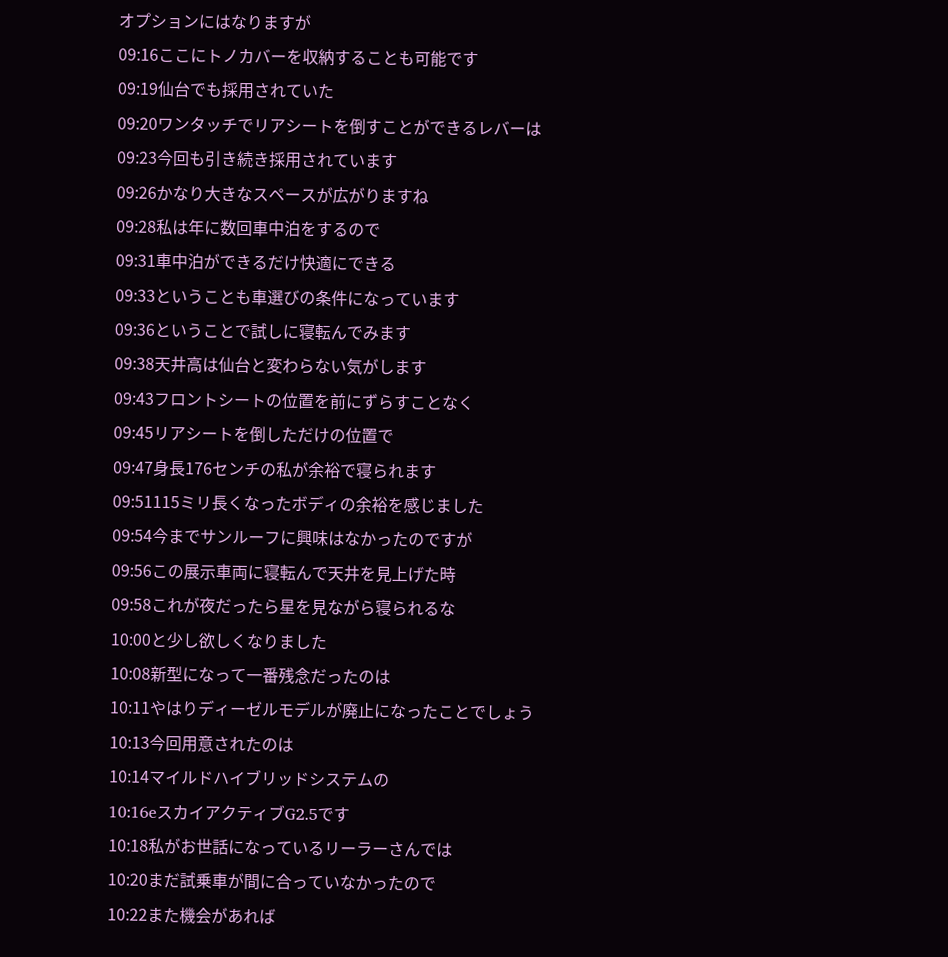オプションにはなりますが
09:16ここにトノカバーを収納することも可能です
09:19仙台でも採用されていた
09:20ワンタッチでリアシートを倒すことができるレバーは
09:23今回も引き続き採用されています
09:26かなり大きなスペースが広がりますね
09:28私は年に数回車中泊をするので
09:31車中泊ができるだけ快適にできる
09:33ということも車選びの条件になっています
09:36ということで試しに寝転んでみます
09:38天井高は仙台と変わらない気がします
09:43フロントシートの位置を前にずらすことなく
09:45リアシートを倒しただけの位置で
09:47身長176センチの私が余裕で寝られます
09:51115ミリ長くなったボディの余裕を感じました
09:54今までサンルーフに興味はなかったのですが
09:56この展示車両に寝転んで天井を見上げた時
09:58これが夜だったら星を見ながら寝られるな
10:00と少し欲しくなりました
10:08新型になって一番残念だったのは
10:11やはりディーゼルモデルが廃止になったことでしょう
10:13今回用意されたのは
10:14マイルドハイブリッドシステムの
10:16eスカイアクティブG2.5です
10:18私がお世話になっているリーラーさんでは
10:20まだ試乗車が間に合っていなかったので
10:22また機会があれば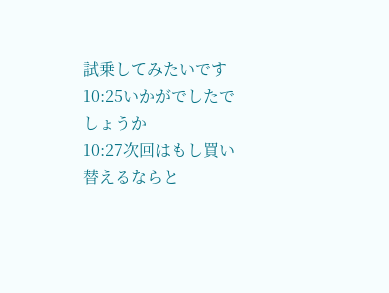試乗してみたいです
10:25いかがでしたでしょうか
10:27次回はもし買い替えるならと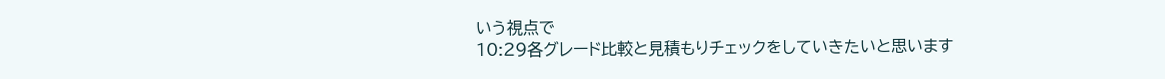いう視点で
10:29各グレード比較と見積もりチェックをしていきたいと思います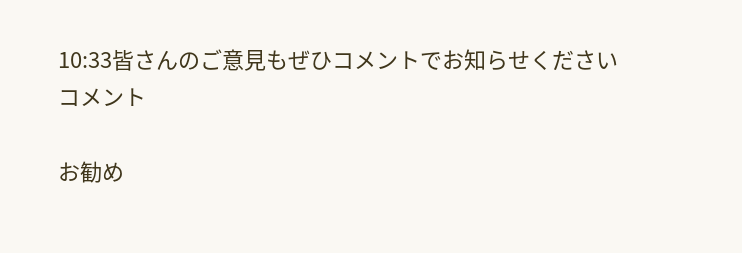10:33皆さんのご意見もぜひコメントでお知らせください
コメント

お勧め